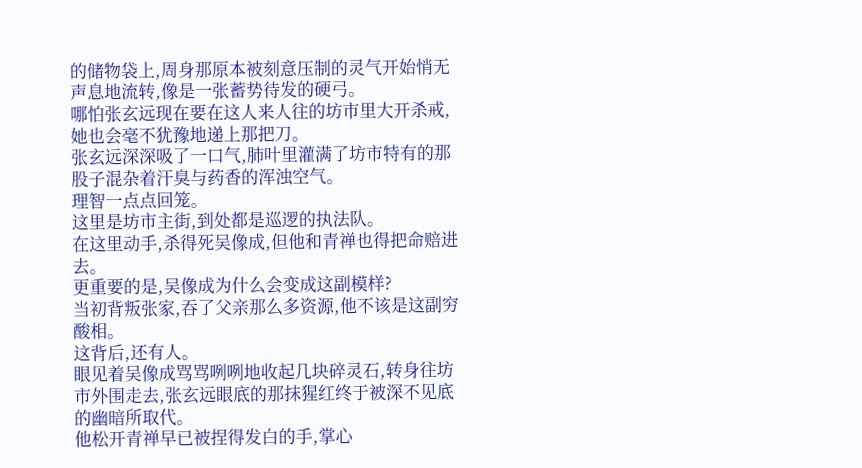的储物袋上,周身那原本被刻意压制的灵气开始悄无声息地流转,像是一张蓄势待发的硬弓。
哪怕张玄远现在要在这人来人往的坊市里大开杀戒,她也会毫不犹豫地递上那把刀。
张玄远深深吸了一口气,肺叶里灌满了坊市特有的那股子混杂着汗臭与药香的浑浊空气。
理智一点点回笼。
这里是坊市主街,到处都是巡逻的执法队。
在这里动手,杀得死吴像成,但他和青禅也得把命赔进去。
更重要的是,吴像成为什么会变成这副模样?
当初背叛张家,吞了父亲那么多资源,他不该是这副穷酸相。
这背后,还有人。
眼见着吴像成骂骂咧咧地收起几块碎灵石,转身往坊市外围走去,张玄远眼底的那抹猩红终于被深不见底的幽暗所取代。
他松开青禅早已被捏得发白的手,掌心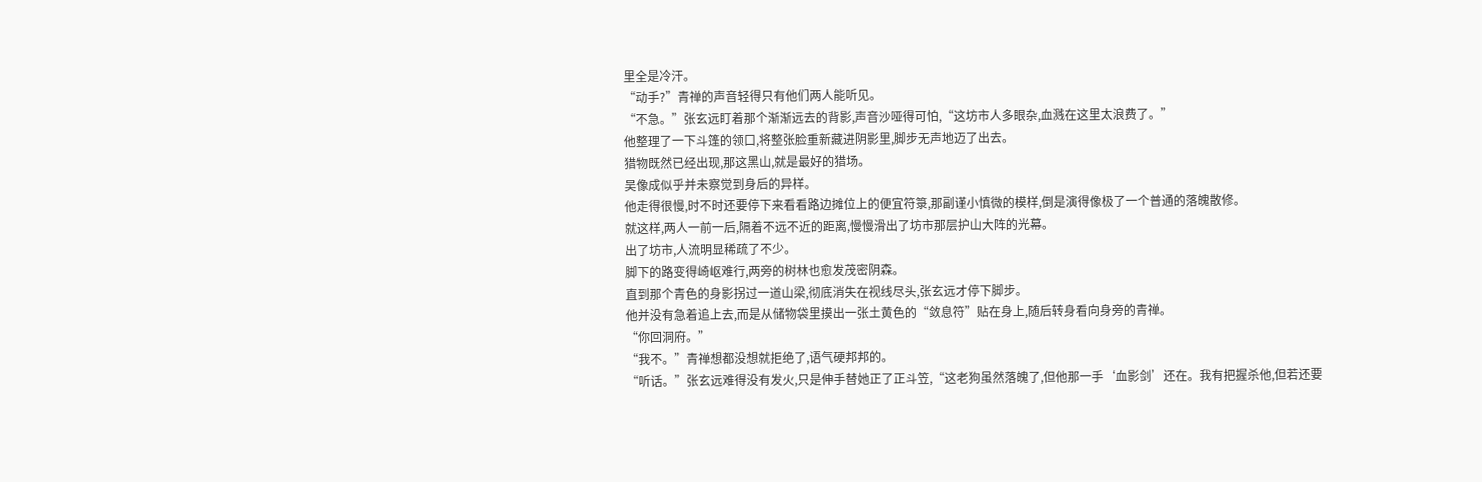里全是冷汗。
“动手?”青禅的声音轻得只有他们两人能听见。
“不急。”张玄远盯着那个渐渐远去的背影,声音沙哑得可怕,“这坊市人多眼杂,血溅在这里太浪费了。”
他整理了一下斗篷的领口,将整张脸重新藏进阴影里,脚步无声地迈了出去。
猎物既然已经出现,那这黑山,就是最好的猎场。
吴像成似乎并未察觉到身后的异样。
他走得很慢,时不时还要停下来看看路边摊位上的便宜符箓,那副谨小慎微的模样,倒是演得像极了一个普通的落魄散修。
就这样,两人一前一后,隔着不远不近的距离,慢慢滑出了坊市那层护山大阵的光幕。
出了坊市,人流明显稀疏了不少。
脚下的路变得崎岖难行,两旁的树林也愈发茂密阴森。
直到那个青色的身影拐过一道山梁,彻底消失在视线尽头,张玄远才停下脚步。
他并没有急着追上去,而是从储物袋里摸出一张土黄色的“敛息符”贴在身上,随后转身看向身旁的青禅。
“你回洞府。”
“我不。”青禅想都没想就拒绝了,语气硬邦邦的。
“听话。”张玄远难得没有发火,只是伸手替她正了正斗笠,“这老狗虽然落魄了,但他那一手‘血影剑’还在。我有把握杀他,但若还要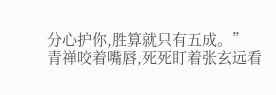分心护你,胜算就只有五成。”
青禅咬着嘴唇,死死盯着张玄远看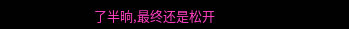了半晌,最终还是松开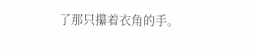了那只攥着衣角的手。